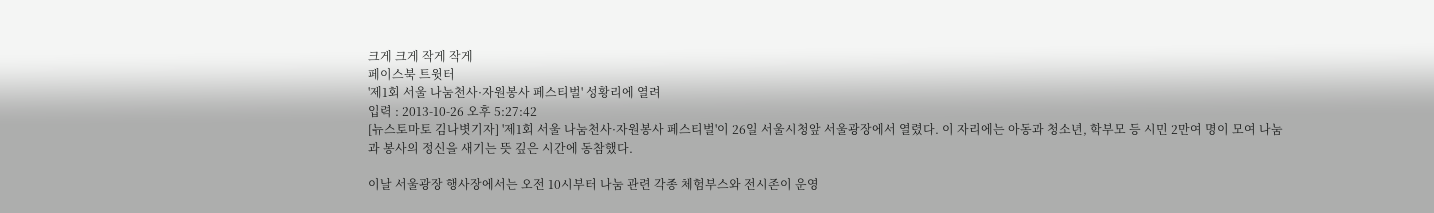크게 크게 작게 작게
페이스북 트윗터
'제1회 서울 나눔천사·자원봉사 페스티벌' 성황리에 열려
입력 : 2013-10-26 오후 5:27:42
[뉴스토마토 김나볏기자] '제1회 서울 나눔천사·자원봉사 페스티벌'이 26일 서울시청앞 서울광장에서 열렸다. 이 자리에는 아동과 청소년, 학부모 등 시민 2만여 명이 모여 나눔과 봉사의 정신을 새기는 뜻 깊은 시간에 동참했다.

이날 서울광장 행사장에서는 오전 10시부터 나눔 관련 각종 체험부스와 전시존이 운영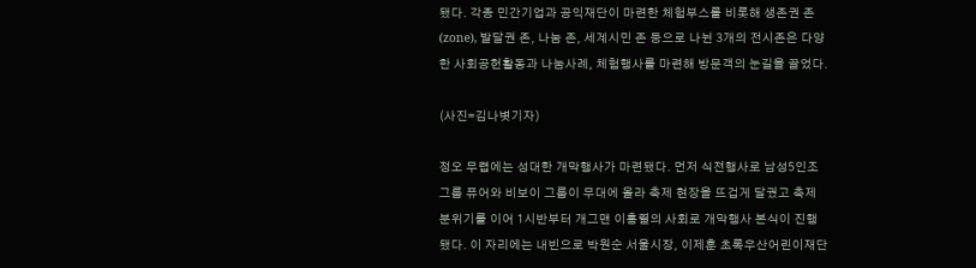됐다. 각종 민간기업과 공익재단이 마련한 체험부스를 비롯해 생존권 존(zone), 발달권 존, 나눔 존, 세계시민 존 등으로 나뉜 3개의 전시존은 다양한 사회공헌활동과 나눔사례, 체험행사를 마련해 방문객의 눈길을 끌었다.

(사진=김나볏기자)

정오 무렵에는 성대한 개막행사가 마련됐다. 먼저 식전행사로 남성5인조 그룹 퓨어와 비보이 그룹이 무대에 올라 축제 현장을 뜨겁게 달궜고 축제 분위기를 이어 1시반부터 개그맨 이홍렬의 사회로 개막행사 본식이 진행됐다. 이 자리에는 내빈으로 박원순 서울시장, 이제훈 초록우산어린이재단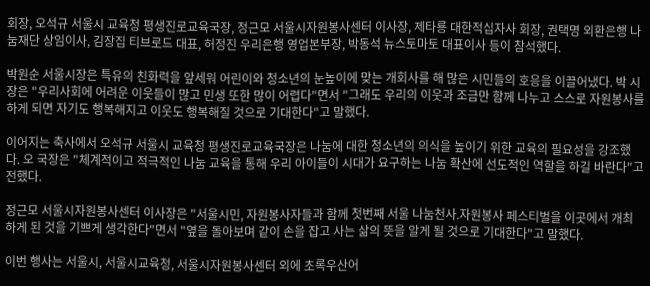회장, 오석규 서울시 교육청 평생진로교육국장, 정근모 서울시자원봉사센터 이사장, 제타룡 대한적십자사 회장, 권택명 외환은행 나눔재단 상임이사, 김장집 티브로드 대표, 허정진 우리은행 영업본부장, 박동석 뉴스토마토 대표이사 등이 참석했다.

박원순 서울시장은 특유의 친화력을 앞세워 어린이와 청소년의 눈높이에 맞는 개회사를 해 많은 시민들의 호응을 이끌어냈다. 박 시장은 "우리사회에 어려운 이웃들이 많고 민생 또한 많이 어렵다"면서 "그래도 우리의 이웃과 조금만 함께 나누고 스스로 자원봉사를 하게 되면 자기도 행복해지고 이웃도 행복해질 것으로 기대한다"고 말했다.

이어지는 축사에서 오석규 서울시 교육청 평생진로교육국장은 나눔에 대한 청소년의 의식을 높이기 위한 교육의 필요성을 강조했다. 오 국장은 "체계적이고 적극적인 나눔 교육을 통해 우리 아이들이 시대가 요구하는 나눔 확산에 선도적인 역할을 하길 바란다"고 전했다.

정근모 서울시자원봉사센터 이사장은 "서울시민, 자원봉사자들과 함께 첫번째 서울 나눔천사.자원봉사 페스티벌을 이곳에서 개최하게 된 것을 기쁘게 생각한다"면서 "옆을 돌아보며 같이 손을 잡고 사는 삶의 뜻을 알게 될 것으로 기대한다"고 말했다.

이번 행사는 서울시, 서울시교육청, 서울시자원봉사센터 외에 초록우산어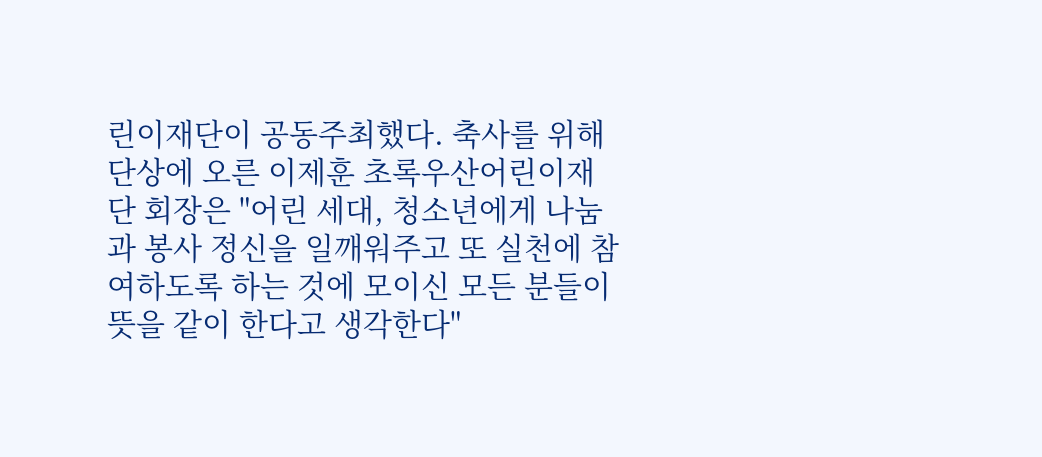린이재단이 공동주최했다. 축사를 위해 단상에 오른 이제훈 초록우산어린이재단 회장은 "어린 세대, 청소년에게 나눔과 봉사 정신을 일깨워주고 또 실천에 참여하도록 하는 것에 모이신 모든 분들이 뜻을 같이 한다고 생각한다"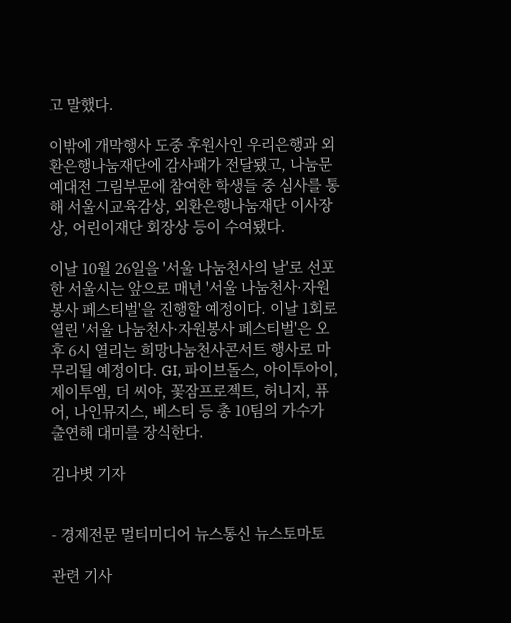고 말했다.

이밖에 개막행사 도중 후원사인 우리은행과 외환은행나눔재단에 감사패가 전달됐고, 나눔문예대전 그림부문에 참여한 학생들 중 심사를 통해 서울시교육감상, 외환은행나눔재단 이사장상, 어린이재단 회장상 등이 수여됐다.

이날 10월 26일을 '서울 나눔천사의 날'로 선포한 서울시는 앞으로 매년 '서울 나눔천사·자원봉사 페스티벌'을 진행할 예정이다. 이날 1회로 열린 '서울 나눔천사·자원봉사 페스티벌'은 오후 6시 열리는 희망나눔천사콘서트 행사로 마무리될 예정이다. GI, 파이브돌스, 아이투아이, 제이투엠, 더 씨야, 꽃잠프로젝트, 허니지, 퓨어, 나인뮤지스, 베스티 등 총 10팀의 가수가 출연해 대미를 장식한다.

김나볏 기자


- 경제전문 멀티미디어 뉴스통신 뉴스토마토

관련 기사